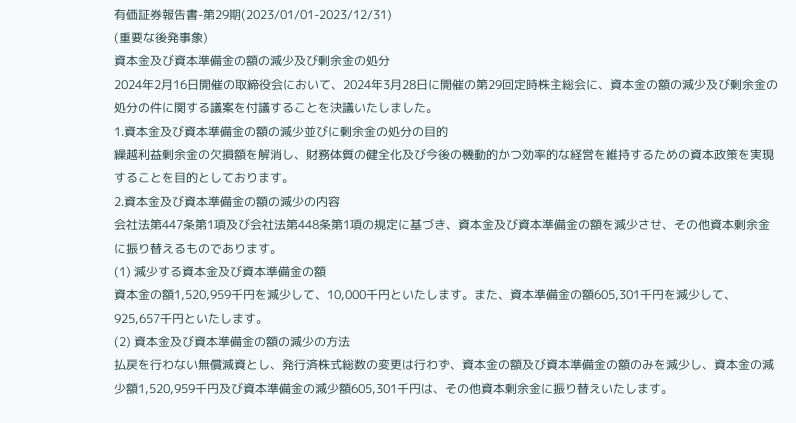有価証券報告書-第29期(2023/01/01-2023/12/31)
(重要な後発事象)
資本金及び資本準備金の額の減少及び剰余金の処分
2024年2月16日開催の取締役会において、2024年3月28日に開催の第29回定時株主総会に、資本金の額の減少及び剰余金の処分の件に関する議案を付議することを決議いたしました。
1.資本金及び資本準備金の額の減少並びに剰余金の処分の目的
繰越利益剰余金の欠損額を解消し、財務体質の健全化及び今後の機動的かつ効率的な経営を維持するための資本政策を実現することを目的としております。
2.資本金及び資本準備金の額の減少の内容
会社法第447条第1項及び会社法第448条第1項の規定に基づき、資本金及び資本準備金の額を減少させ、その他資本剰余金に振り替えるものであります。
(1) 減少する資本金及び資本準備金の額
資本金の額1,520,959千円を減少して、10,000千円といたします。また、資本準備金の額605,301千円を減少して、925,657千円といたします。
(2) 資本金及び資本準備金の額の減少の方法
払戻を行わない無償減資とし、発行済株式総数の変更は行わず、資本金の額及び資本準備金の額のみを減少し、資本金の減少額1,520,959千円及び資本準備金の減少額605,301千円は、その他資本剰余金に振り替えいたします。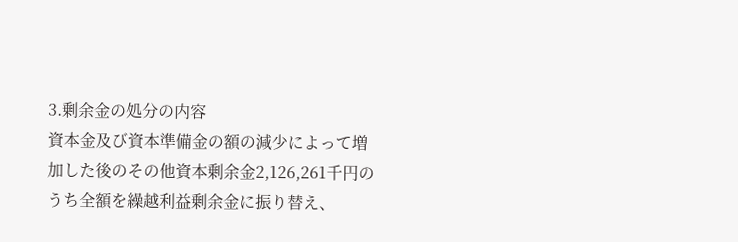3.剰余金の処分の内容
資本金及び資本準備金の額の減少によって増加した後のその他資本剰余金2,126,261千円のうち全額を繰越利益剰余金に振り替え、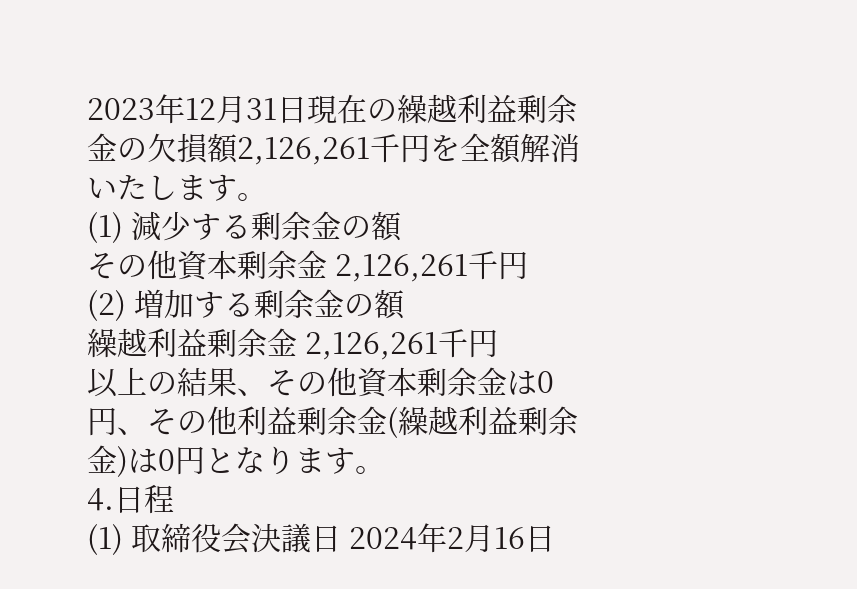2023年12月31日現在の繰越利益剰余金の欠損額2,126,261千円を全額解消いたします。
(1) 減少する剰余金の額
その他資本剰余金 2,126,261千円
(2) 増加する剰余金の額
繰越利益剰余金 2,126,261千円
以上の結果、その他資本剰余金は0円、その他利益剰余金(繰越利益剰余金)は0円となります。
4.日程
(1) 取締役会決議日 2024年2月16日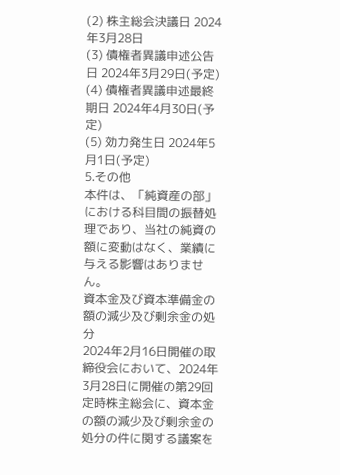(2) 株主総会決議日 2024年3月28日
(3) 債権者異議申述公告日 2024年3月29日(予定)
(4) 債権者異議申述最終期日 2024年4月30日(予定)
(5) 効力発生日 2024年5月1日(予定)
5.その他
本件は、「純資産の部」における科目間の振替処理であり、当社の純資の額に変動はなく、業績に与える影響はありません。
資本金及び資本準備金の額の減少及び剰余金の処分
2024年2月16日開催の取締役会において、2024年3月28日に開催の第29回定時株主総会に、資本金の額の減少及び剰余金の処分の件に関する議案を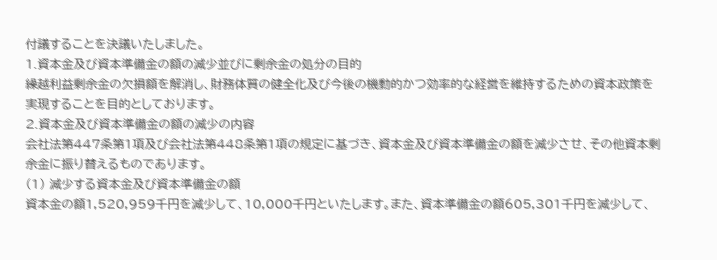付議することを決議いたしました。
1.資本金及び資本準備金の額の減少並びに剰余金の処分の目的
繰越利益剰余金の欠損額を解消し、財務体質の健全化及び今後の機動的かつ効率的な経営を維持するための資本政策を実現することを目的としております。
2.資本金及び資本準備金の額の減少の内容
会社法第447条第1項及び会社法第448条第1項の規定に基づき、資本金及び資本準備金の額を減少させ、その他資本剰余金に振り替えるものであります。
(1) 減少する資本金及び資本準備金の額
資本金の額1,520,959千円を減少して、10,000千円といたします。また、資本準備金の額605,301千円を減少して、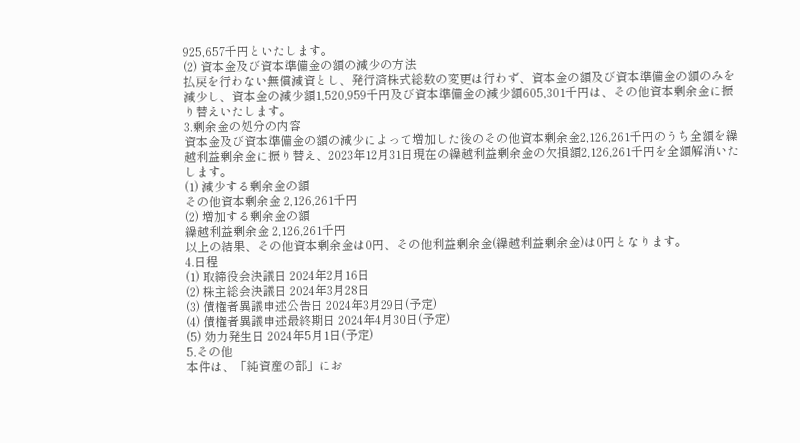925,657千円といたします。
(2) 資本金及び資本準備金の額の減少の方法
払戻を行わない無償減資とし、発行済株式総数の変更は行わず、資本金の額及び資本準備金の額のみを減少し、資本金の減少額1,520,959千円及び資本準備金の減少額605,301千円は、その他資本剰余金に振り替えいたします。
3.剰余金の処分の内容
資本金及び資本準備金の額の減少によって増加した後のその他資本剰余金2,126,261千円のうち全額を繰越利益剰余金に振り替え、2023年12月31日現在の繰越利益剰余金の欠損額2,126,261千円を全額解消いたします。
(1) 減少する剰余金の額
その他資本剰余金 2,126,261千円
(2) 増加する剰余金の額
繰越利益剰余金 2,126,261千円
以上の結果、その他資本剰余金は0円、その他利益剰余金(繰越利益剰余金)は0円となります。
4.日程
(1) 取締役会決議日 2024年2月16日
(2) 株主総会決議日 2024年3月28日
(3) 債権者異議申述公告日 2024年3月29日(予定)
(4) 債権者異議申述最終期日 2024年4月30日(予定)
(5) 効力発生日 2024年5月1日(予定)
5.その他
本件は、「純資産の部」にお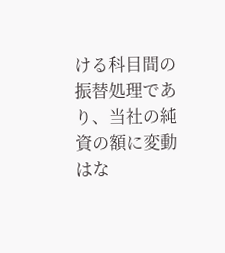ける科目間の振替処理であり、当社の純資の額に変動はな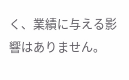く、業績に与える影響はありません。